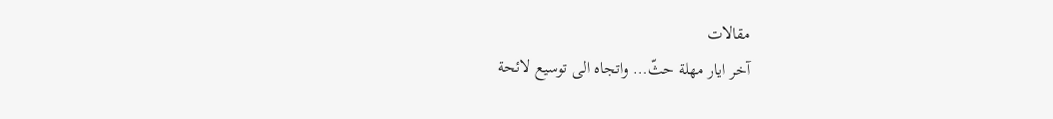مقالات
آخر ايار مهلة حثّ… واتجاه الى توسيع لائحة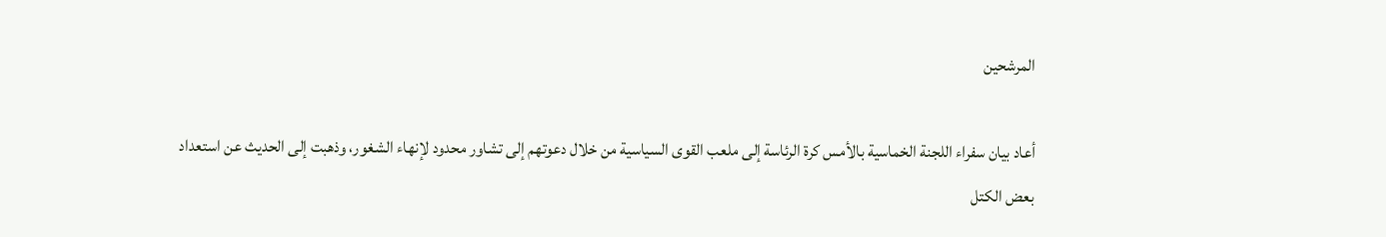المرشحين

أعاد بيان سفراء اللجنة الخماسية بالأمس كرة الرئاسة إلى ملعب القوى السياسية من خلال دعوتهم إلى تشاور محدود لإنهاء الشغور، وذهبت إلى الحديث عن استعداد بعض الكتل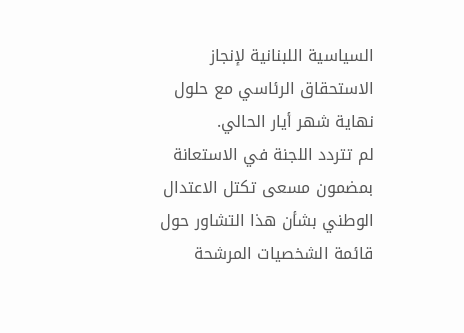السياسية اللبنانية لإنجاز الاستحقاق الرئاسي مع حلول نهاية شهر أيار الحالي.
لم تتردد اللجنة في الاستعانة بمضمون مسعى تكتل الاعتدال الوطني بشأن هذا التشاور حول قائمة الشخصيات المرشحة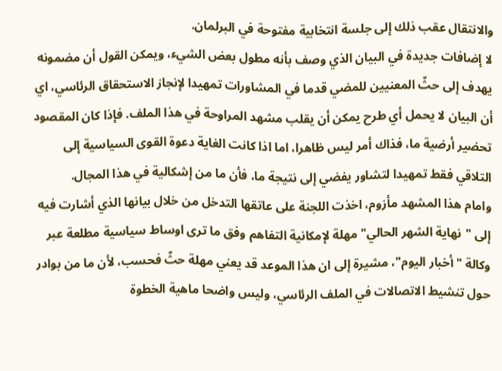والانتقال عقب ذلك إلى جلسة انتخابية مفتوحة في البرلمان.
لا إضافات جديدة في البيان الذي وصف بأنه مطول بعض الشيء، ويمكن القول أن مضمونه يهدف إلى حثّ المعنيين للمضي قدما في المشاورات تمهيدا لإنجاز الاستحقاق الرئاسي، اي أن البيان لا يحمل أي طرح يمكن أن يقلب مشهد المراوحة في هذا الملف. فإذا كان المقصود تحضير أرضية ما، فذاك أمر ليس ظاهرا، اما اذا كانت الغاية دعوة القوى السياسية إلى التلاقي فقط تمهيدا لتشاور يفضي إلى نتيجة ما، فأن ما من إشكالية في هذا المجال.
وامام هذا المشهد مأزوم، اخذت اللجنة على عاتقها التدخل من خلال بيانها الذي أشارت فيه إلى "نهاية الشهر الحالي" مهلة لإمكانية التفاهم وفق ما ترى اوساط سياسية مطلعة عبر وكالة "أخبار اليوم"، مشيرة إلى ان هذا الموعد قد يعني مهلة حثّ فحسب، لأن ما من بوادر حول تنشيط الاتصالات في الملف الرئاسي، وليس واضحا ماهية الخطوة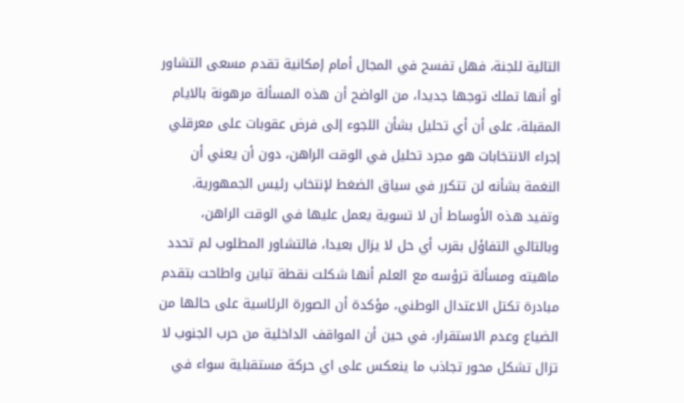التالية للجنة، فهل تفسح في المجال أمام إمكانية تقدم مسعى التشاور أو أنها تملك توجها جديدا، من الواضح أن هذه المسألة مرهونة بالايام المقبلة، على أن أي تحليل بشأن اللجوء إلى فرض عقوبات على معرقلي إجراء الانتخابات هو مجرد تحليل في الوقت الراهن، دون أن يعني أن النغمة بشأنه لن تتكرر في سياق الضغط لإنتخاب رئيس الجمهورية.
وتفيد هذه الأوساط أن لا تسوية يعمل عليها في الوقت الراهن، وبالتالي التفاؤل بقرب أي حل لا يزال بعيدا، فالتشاور المطلوب لم تحدد ماهيته ومسألة ترؤسه مع العلم أنها شكلت نقطة تباين واطاحت بتقدم مبادرة تكتل الاعتدال الوطني، مؤكدة أن الصورة الرئاسية على حالها من الضياع وعدم الاستقرار، في حين أن المواقف الداخلية من حرب الجنوب لا تزال تشكل محور تجاذب ما ينعكس على اي حركة مستقبلية سواء في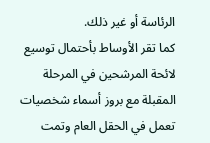الرئاسة أو غير ذلك.
كما تقر الأوساط بأحتمال توسيع لائحة المرشحين في المرحلة المقبلة مع بروز أسماء شخصيات تعمل في الحقل العام وتمت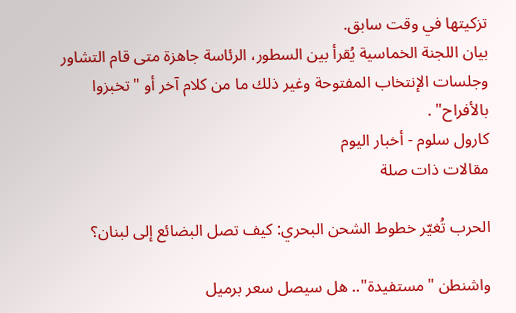تزكيتها في وقت سابق.
بيان اللجنة الخماسية يُقرأ بين السطور، الرئاسة جاهزة متى قام التشاور وجلسات الإنتخاب المفتوحة وغير ذلك ما من كلام آخر أو "تخبزوا بالأفراح" .
كارول سلوم - أخبار اليوم
مقالات ذات صلة

الحرب تُغيّر خطوط الشحن البحري: كيف تصل البضائع إلى لبنان؟

واشنطن "مستفيدة".. هل سيصل سعر برميل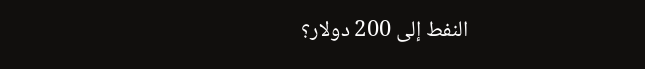النفط إلى 200 دولار؟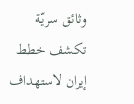وثائق سريّة تكشف خطط إيران لاستهداف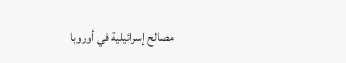مصالح إسرائيلية في أوروبا